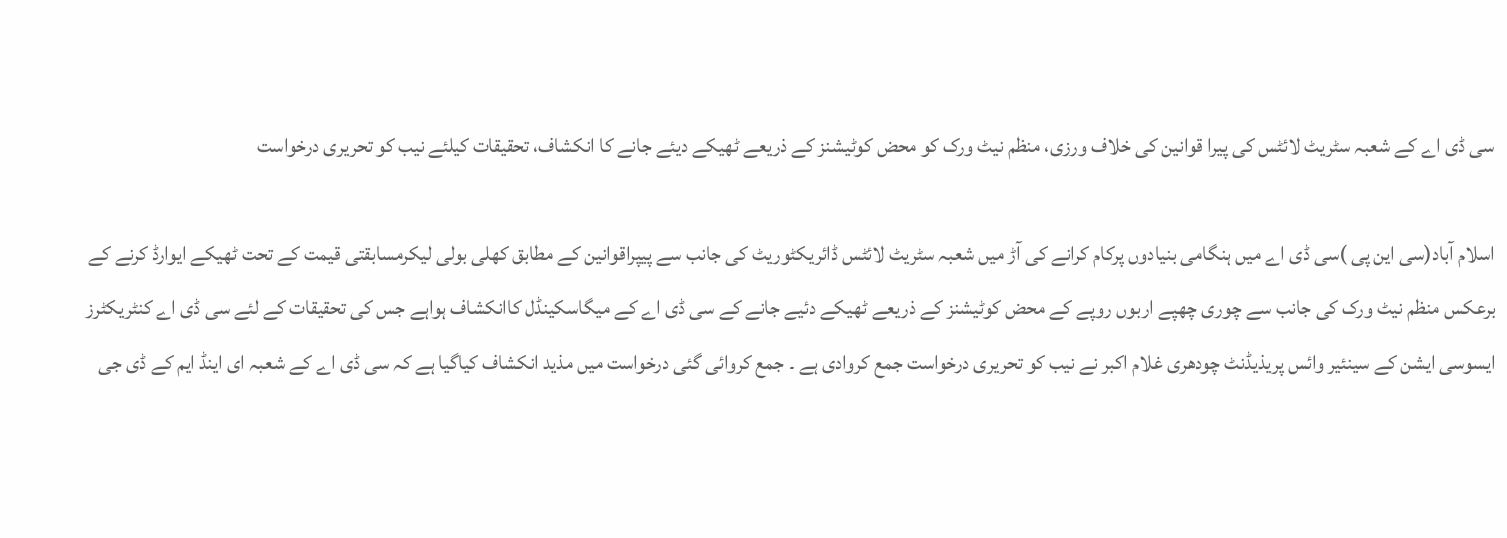سی ڈی اے کے شعبہ سٹریٹ لائٹس کی پیرا قوانین کی خلاف ورزی، منظم نیٹ ورک کو محض کوٹیشنز کے ذریعے ٹھیکے دیئے جانے کا انکشاف، تحقیقات کیلئے نیب کو تحریری درخواست

اسلام آباد(سی این پی )سی ڈی اے میں ہنگامی بنیادوں پرکام کرانے کی آڑ میں شعبہ سٹریٹ لائٹس ڈائریکٹوریٹ کی جانب سے پیپراقوانین کے مطابق کھلی بولی لیکرمسابقتی قیمت کے تحت ٹھیکے ایوارڈ کرنے کے برعکس منظم نیٹ ورک کی جانب سے چوری چھپے اربوں روپے کے محض کوٹیشنز کے ذریعے ٹھیکے دئیے جانے کے سی ڈی اے کے میگاسکینڈل کاانکشاف ہواہے جس کی تحقیقات کے لئے سی ڈی اے کنٹریکٹرز ایسوسی ایشن کے سینئیر وائس پریذیڈنٹ چودھری غلام اکبر نے نیب کو تحریری درخواست جمع کروادی ہے ۔ جمع کروائی گئی درخواست میں مذید انکشاف کیاگیا ہے کہ سی ڈی اے کے شعبہ ای اینڈ ایم کے ڈی جی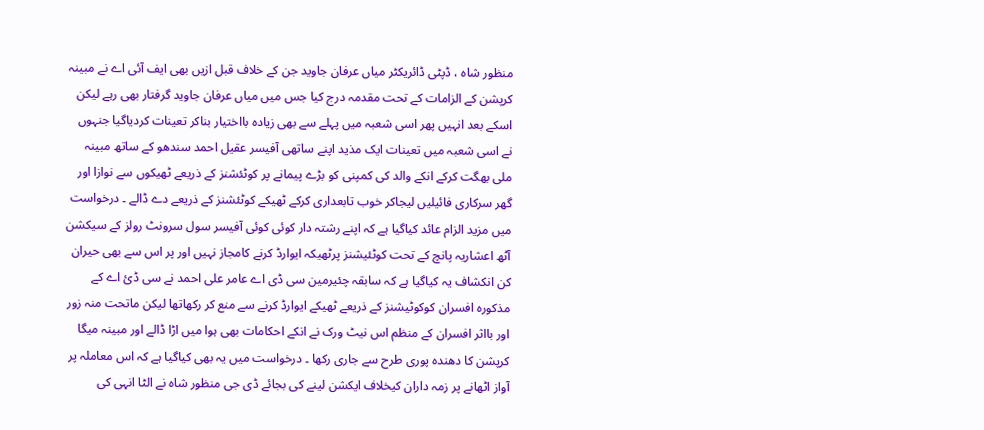منظور شاہ ، ڈپٹی ڈائریکٹر میاں عرفان جاوید جن کے خلاف قبل ازیں بھی ایف آئی اے نے مبینہ کرپشن کے الزامات کے تحت مقدمہ درج کیا جس میں میاں عرفان جاوید گرفتار بھی رہے لیکن اسکے بعد انہیں پھر اسی شعبہ میں پہلے سے بھی زیادہ بااختیار بناکر تعینات کردیاگیا جنہوں نے اسی شعبہ میں تعینات ایک مذید اپنے ساتھی آفیسر عقیل احمد سندھو کے ساتھ مبینہ ملی بھگت کرکے انکے والد کی کمپنی کو بڑے پیمانے پر کوٹئشنز کے ذریعے ٹھیکوں سے نوازا اور گھر سرکاری فائیلیں لیجاکر خوب تابعداری کرکے ٹھیکے کوٹئشنز کے ذریعے دے ڈالے ۔ درخواست میں مزید الزام عائد کیاگیا ہے کہ اپنے رشتہ دار کوئی کوئی آفیسر سول سرونٹ رولز کے سیکشن آٹھ اعشاریہ پانچ کے تحت کوٹئیشنز پرٹھیکہ ایوارڈ کرنے کامجاز نہیں اور پر اس سے بھی حیران کن انکشاف یہ کیاگیا ہے کہ سابقہ چئیرمین سی ڈی اے عامر علی احمد نے سی ڈئ اے کے مذکورہ افسران کوکوٹیشنز کے ذریعے ٹھیکے ایوارڈ کرنے سے منع کر رکھاتھا لیکن ماتحت منہ زور اور بااثر افسران کے منظم اس نیٹ ورک نے انکے احکامات بھی ہوا میں اڑا ڈالے اور مبینہ میگا کرپشن کا دھندہ پوری طرح سے جاری رکھا ۔ درخواست میں یہ بھی کیاگیا ہے کہ اس معاملہ پر آواز اٹھانے پر زمہ داران کیخلاف ایکشن لینے کی بجائے ڈی جی منظور شاہ نے الٹا انہی کی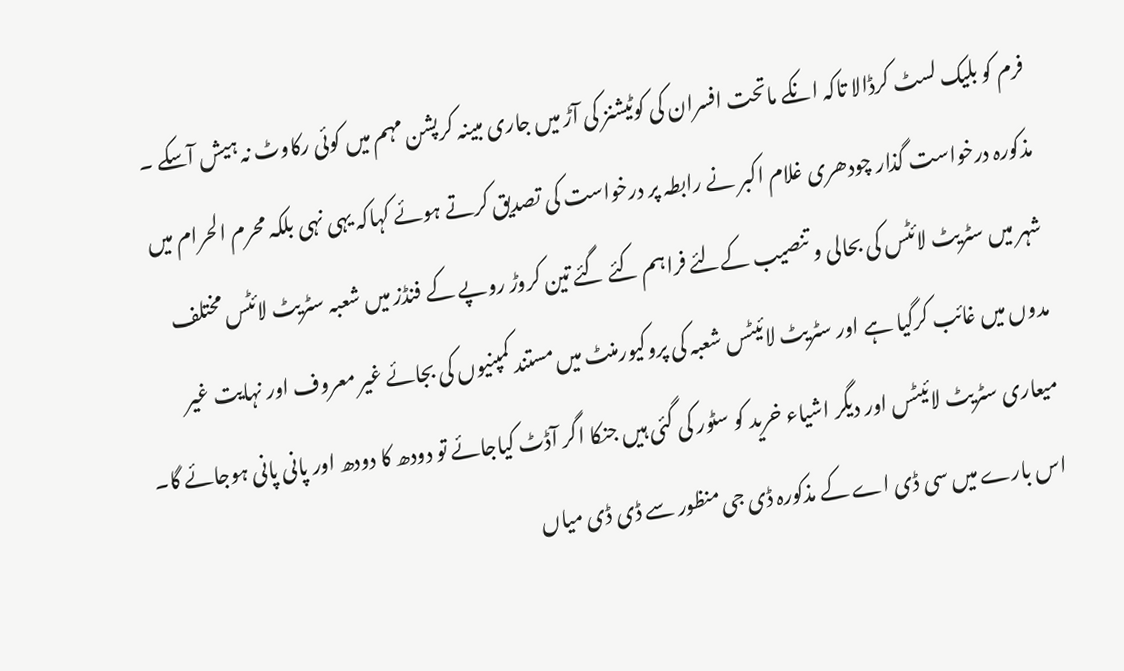فرم کو بلیک لسٹ کرڈالا تاکہ انکے ماتحت افسران کی کوٹیشنز کی آڑ میں جاری مبینہ کرپشن مہم میں کوئی رکاوٹ نہ ہیش آسکے ۔ مذکورہ درخواست گذار چودھری غلام اکبر نے رابطہ پر درخواست کی تصدیق کرتے ہوئے کہاکہ یہی نہی بلکہ محرم الحرام میں شہر میں سٹریٹ لائٹس کی بحالی و تنصیب کےلئے فراہم کئے گئے تین کروڑ روپے کے فنڈز میں شعبہ سٹریٹ لائٹس مختلف مدوں میں غائب کرگیا ہے اور سٹریٹ لائیٹس شعبہ کی پروکیورمنٹ میں مستند کمپنیوں کی بجائے غیر معروف اور نہایت غیر میعاری سٹریٹ لائیٹس اور دیگر اشیاء خرید کو سٹور کی گئی ہیں جنکا اگر آڈٹ کیاجائے تو دودھ کا دودھ اور پانی پانی ہوجائے گا۔ اس بارے میں سی ڈی اے کے مذکورہ ڈی جی منظور سے ڈی ڈی میاں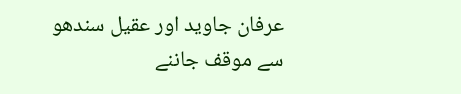عرفان جاوید اور عقیل سندھو سے موقف جاننے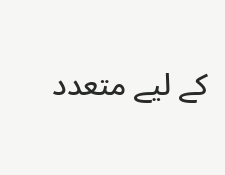کے لیے متعدد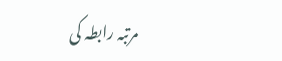مرتبہ رابطہ کی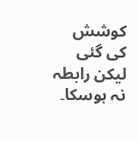کوشش کی گئی لیکن رابطہ نہ ہوسکا۔